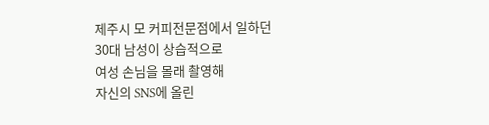제주시 모 커피전문점에서 일하던
30대 남성이 상습적으로
여성 손님을 몰래 촬영해
자신의 SNS에 올린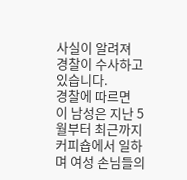사실이 알려져
경찰이 수사하고 있습니다.
경찰에 따르면
이 남성은 지난 5월부터 최근까지
커피숍에서 일하며 여성 손님들의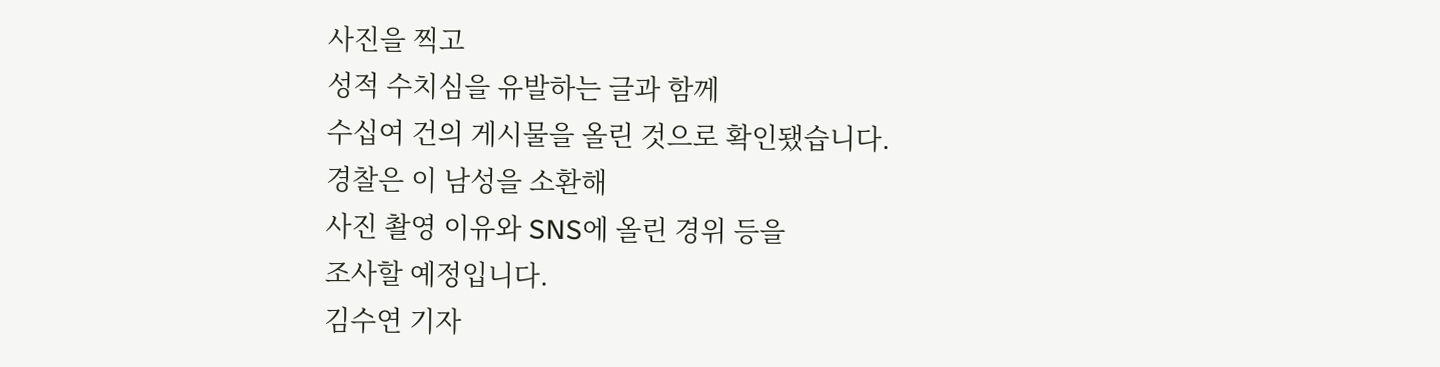사진을 찍고
성적 수치심을 유발하는 글과 함께
수십여 건의 게시물을 올린 것으로 확인됐습니다.
경찰은 이 남성을 소환해
사진 촬영 이유와 SNS에 올린 경위 등을
조사할 예정입니다.
김수연 기자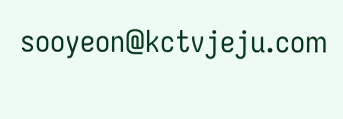sooyeon@kctvjeju.com